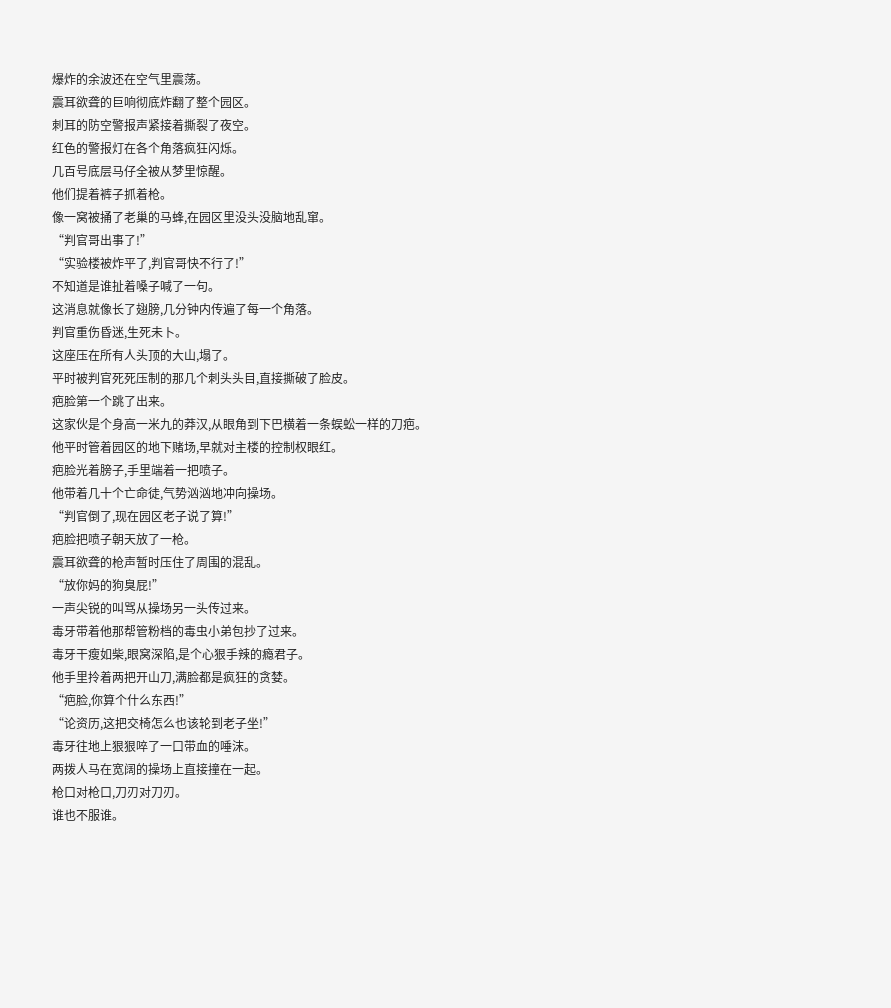爆炸的余波还在空气里震荡。
震耳欲聋的巨响彻底炸翻了整个园区。
刺耳的防空警报声紧接着撕裂了夜空。
红色的警报灯在各个角落疯狂闪烁。
几百号底层马仔全被从梦里惊醒。
他们提着裤子抓着枪。
像一窝被捅了老巢的马蜂,在园区里没头没脑地乱窜。
“判官哥出事了!”
“实验楼被炸平了,判官哥快不行了!”
不知道是谁扯着嗓子喊了一句。
这消息就像长了翅膀,几分钟内传遍了每一个角落。
判官重伤昏迷,生死未卜。
这座压在所有人头顶的大山,塌了。
平时被判官死死压制的那几个刺头头目,直接撕破了脸皮。
疤脸第一个跳了出来。
这家伙是个身高一米九的莽汉,从眼角到下巴横着一条蜈蚣一样的刀疤。
他平时管着园区的地下赌场,早就对主楼的控制权眼红。
疤脸光着膀子,手里端着一把喷子。
他带着几十个亡命徒,气势汹汹地冲向操场。
“判官倒了,现在园区老子说了算!”
疤脸把喷子朝天放了一枪。
震耳欲聋的枪声暂时压住了周围的混乱。
“放你妈的狗臭屁!”
一声尖锐的叫骂从操场另一头传过来。
毒牙带着他那帮管粉档的毒虫小弟包抄了过来。
毒牙干瘦如柴,眼窝深陷,是个心狠手辣的瘾君子。
他手里拎着两把开山刀,满脸都是疯狂的贪婪。
“疤脸,你算个什么东西!”
“论资历,这把交椅怎么也该轮到老子坐!”
毒牙往地上狠狠啐了一口带血的唾沫。
两拨人马在宽阔的操场上直接撞在一起。
枪口对枪口,刀刃对刀刃。
谁也不服谁。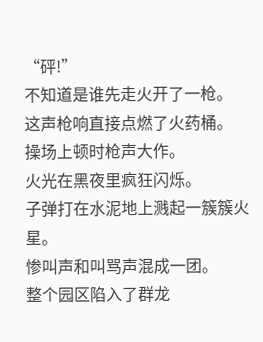“砰!”
不知道是谁先走火开了一枪。
这声枪响直接点燃了火药桶。
操场上顿时枪声大作。
火光在黑夜里疯狂闪烁。
子弹打在水泥地上溅起一簇簇火星。
惨叫声和叫骂声混成一团。
整个园区陷入了群龙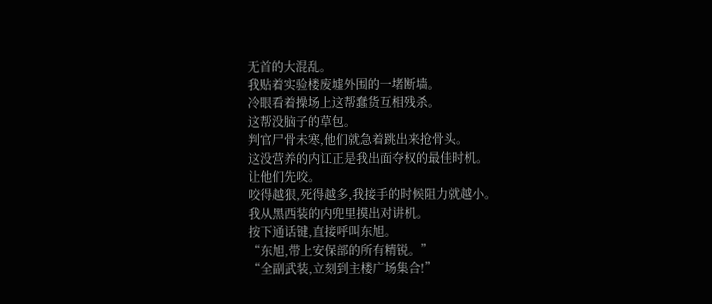无首的大混乱。
我贴着实验楼废墟外围的一堵断墙。
冷眼看着操场上这帮蠢货互相残杀。
这帮没脑子的草包。
判官尸骨未寒,他们就急着跳出来抢骨头。
这没营养的内讧正是我出面夺权的最佳时机。
让他们先咬。
咬得越狠,死得越多,我接手的时候阻力就越小。
我从黑西装的内兜里摸出对讲机。
按下通话键,直接呼叫东旭。
“东旭,带上安保部的所有精锐。”
“全副武装,立刻到主楼广场集合!”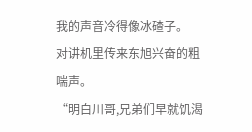我的声音冷得像冰碴子。
对讲机里传来东旭兴奋的粗喘声。
“明白川哥,兄弟们早就饥渴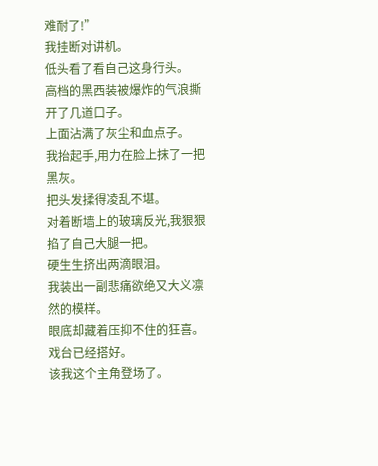难耐了!”
我挂断对讲机。
低头看了看自己这身行头。
高档的黑西装被爆炸的气浪撕开了几道口子。
上面沾满了灰尘和血点子。
我抬起手,用力在脸上抹了一把黑灰。
把头发揉得凌乱不堪。
对着断墙上的玻璃反光,我狠狠掐了自己大腿一把。
硬生生挤出两滴眼泪。
我装出一副悲痛欲绝又大义凛然的模样。
眼底却藏着压抑不住的狂喜。
戏台已经搭好。
该我这个主角登场了。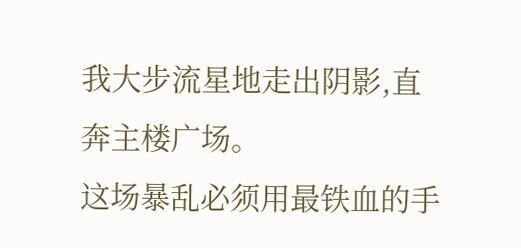我大步流星地走出阴影,直奔主楼广场。
这场暴乱必须用最铁血的手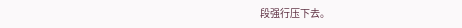段强行压下去。